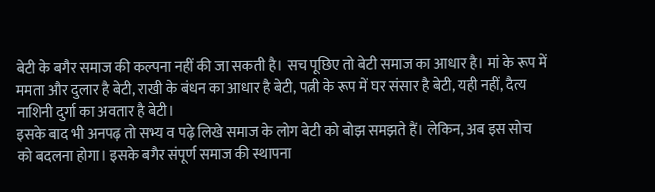बेटी के बगैर समाज की कल्पना नहीं की जा सकती है। सच पूछिए तो बेटी समाज का आधार है। मां के रूप में ममता और दुलार है बेटी, राखी के बंधन का आधार है बेटी, पत्नी के रूप में घर संसार है बेटी, यही नहीं, दैत्य नाशिनी दुर्गा का अवतार है बेटी।
इसके बाद भी अनपढ़ तो सभ्य व पढ़े लिखे समाज के लोग बेटी को बोझ समझते हैं। लेकिन, अब इस सोच को बदलना होगा। इसके बगैर संपूर्ण समाज की स्थापना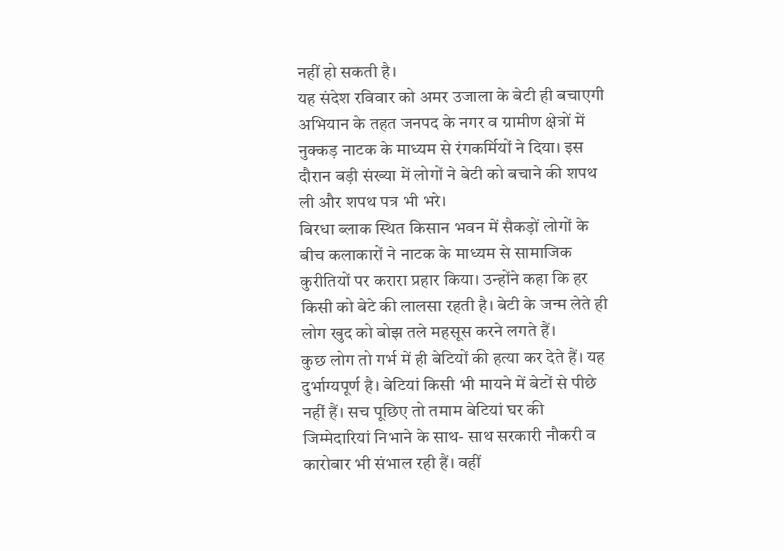नहीं हो सकती है।
यह संदेश रविवार को अमर उजाला के बेटी ही बचाएगी अभियान के तहत जनपद के नगर व ग्रामीण क्षेत्रों में नुक्कड़ नाटक के माध्यम से रंगकर्मियों ने दिया। इस दौरान बड़ी संख्या में लोगों ने बेटी को बचाने की शपथ ली और शपथ पत्र भी भरे।
बिरधा ब्लाक स्थित किसान भवन में सैकड़ों लोगों के बीच कलाकारों ने नाटक के माध्यम से सामाजिक कुरीतियों पर करारा प्रहार किया। उन्होंने कहा कि हर किसी को बेटे की लालसा रहती है। बेटी के जन्म लेते ही लोग खुद को बोझ तले महसूस करने लगते हैं।
कुछ लोग तो गर्भ में ही बेटियों की हत्या कर देते हैं। यह दुर्भाग्यपूर्ण है। बेटियां किसी भी मायने में बेटों से पीछे नहीं हैं। सच पूछिए तो तमाम बेटियां घर की जिम्मेदारियां निभाने के साथ- साथ सरकारी नौकरी व कारोबार भी संभाल रही हैं। वहीं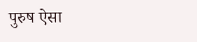पुरुष ऐसा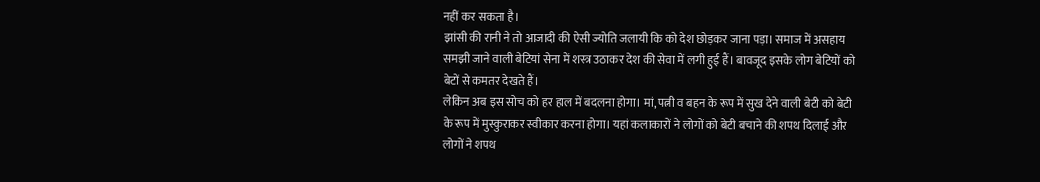नहीं कर सकता है।
झांसी की रानी ने तो आजादी की ऐसी ज्योति जलायी कि को देश छोड़कर जाना पड़ा। समाज में असहाय समझी जाने वाली बेटियां सेना में शस्त्र उठाकर देश की सेवा में लगी हुई हैं। बावजूद इसके लोग बेटियों को बेटों से कमतर देखते हैं।
लेकिन अब इस सोच को हर हाल में बदलना होगा। मां, पत्नी व बहन के रूप में सुख देने वाली बेटी को बेटी के रूप में मुस्कुराकर स्वीकार करना होगा। यहां कलाकारों ने लोगों को बेटी बचाने की शपथ दिलाई और लोगों ने शपथ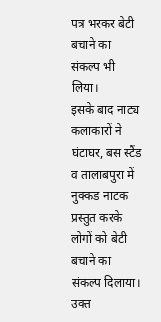पत्र भरकर बेटी बचाने का संकल्प भी लिया।
इसके बाद नाट्य कलाकारों ने घंटाघर, बस स्टैंड व तालाबपुरा में नुक्कड नाटक प्रस्तुत करके लोगों को बेटी बचाने का संकल्प दिलाया। उक्त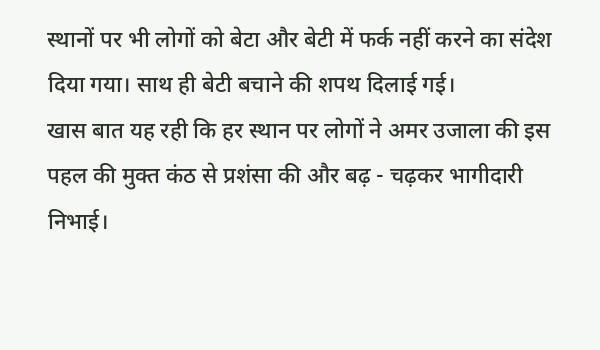स्थानों पर भी लोगों को बेटा और बेटी में फर्क नहीं करने का संदेश दिया गया। साथ ही बेटी बचाने की शपथ दिलाई गई।
खास बात यह रही कि हर स्थान पर लोगों ने अमर उजाला की इस पहल की मुक्त कंठ से प्रशंसा की और बढ़ - चढ़कर भागीदारी निभाई।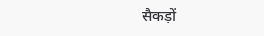सैकड़ों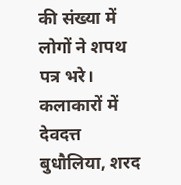की संख्या में लोगों ने शपथ पत्र भरे। कलाकारों में देवदत्त बुधौलिया, शरद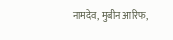नामदेव, मुबीन आरिफ,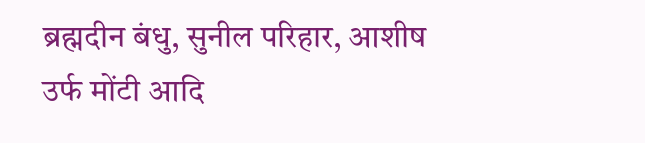ब्रह्मदीन बंधु, सुनील परिहार, आशीष उर्फ मोंटी आदि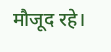मौजूद रहे।